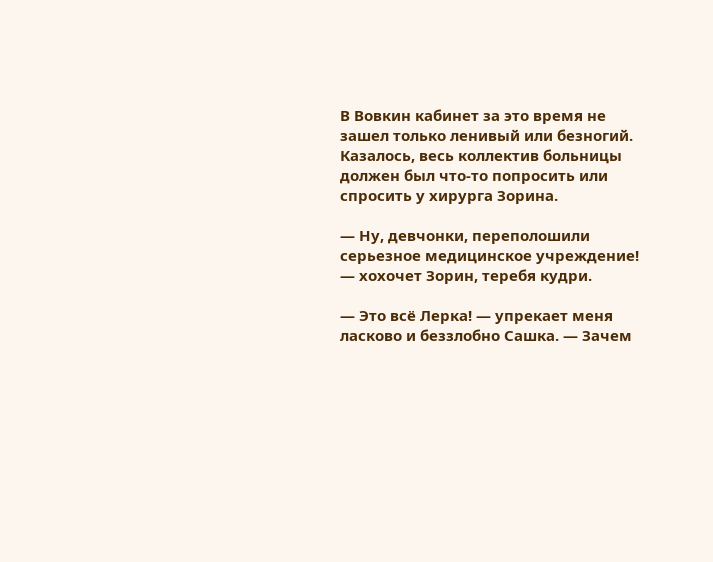В Вовкин кабинет за это время не зашел только ленивый или безногий. Казалось, весь коллектив больницы должен был что-то попросить или спросить у хирурга Зорина.

— Ну, девчонки, переполошили серьезное медицинское учреждение! — хохочет Зорин, теребя кудри.

— Это всё Лерка! — упрекает меня ласково и беззлобно Сашка. — Зачем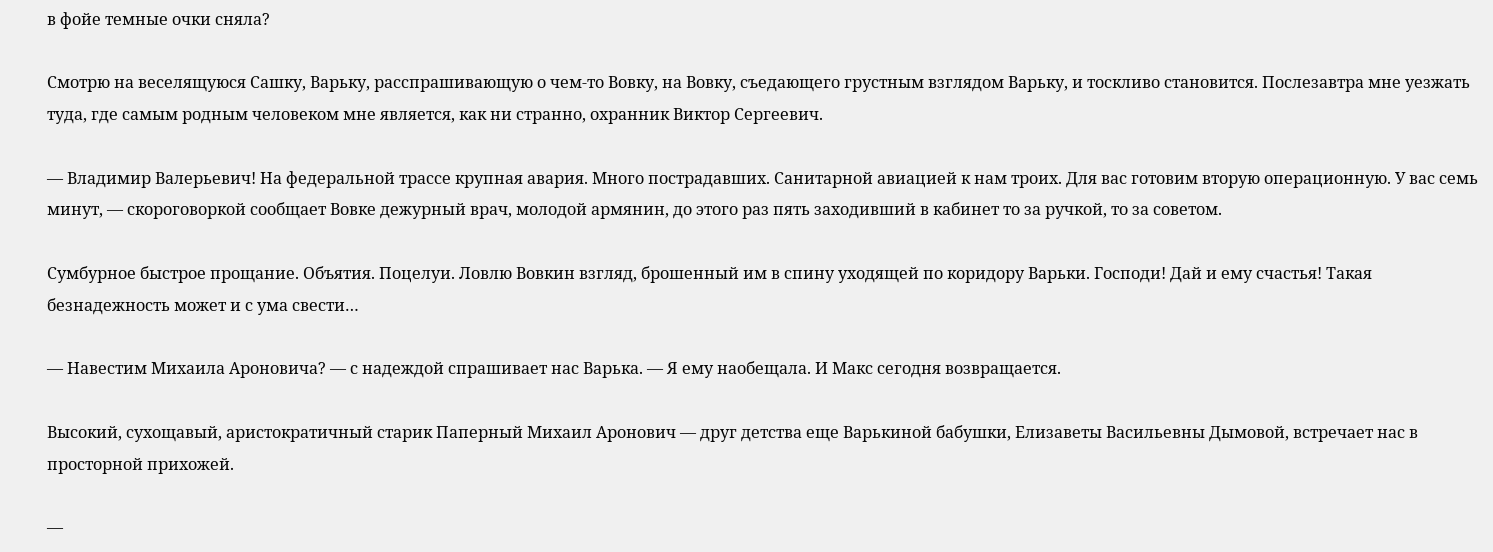в фойе темные очки сняла?

Смотрю на веселящуюся Сашку, Варьку, расспрашивающую о чем-то Вовку, на Вовку, съедающего грустным взглядом Варьку, и тоскливо становится. Послезавтра мне уезжать туда, где самым родным человеком мне является, как ни странно, охранник Виктор Сергеевич.

— Владимир Валерьевич! На федеральной трассе крупная авария. Много пострадавших. Санитарной авиацией к нам троих. Для вас готовим вторую операционную. У вас семь минут, — скороговоркой сообщает Вовке дежурный врач, молодой армянин, до этого раз пять заходивший в кабинет то за ручкой, то за советом.

Сумбурное быстрое прощание. Объятия. Поцелуи. Ловлю Вовкин взгляд, брошенный им в спину уходящей по коридору Варьки. Господи! Дай и ему счастья! Такая безнадежность может и с ума свести…

— Навестим Михаила Ароновича? — с надеждой спрашивает нас Варька. — Я ему наобещала. И Макс сегодня возвращается.

Высокий, сухощавый, аристократичный старик Паперный Михаил Аронович — друг детства еще Варькиной бабушки, Елизаветы Васильевны Дымовой, встречает нас в просторной прихожей.

—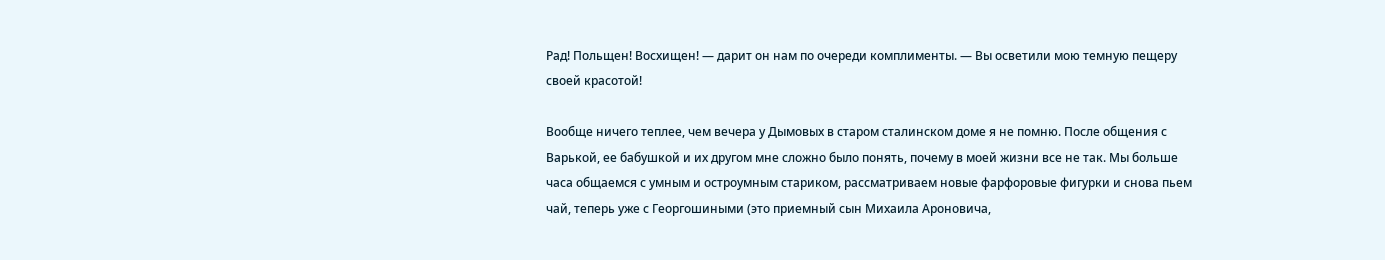Рад! Польщен! Восхищен! — дарит он нам по очереди комплименты. — Вы осветили мою темную пещеру своей красотой!

Вообще ничего теплее, чем вечера у Дымовых в старом сталинском доме я не помню. После общения с Варькой, ее бабушкой и их другом мне сложно было понять, почему в моей жизни все не так. Мы больше часа общаемся с умным и остроумным стариком, рассматриваем новые фарфоровые фигурки и снова пьем чай, теперь уже с Георгошиными (это приемный сын Михаила Ароновича,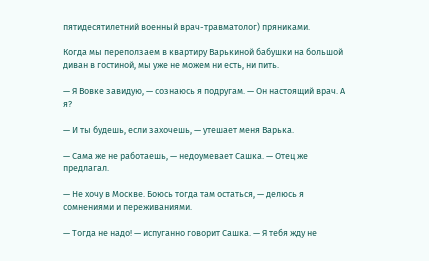пятидесятилетний военный врач-травматолог) пряниками.

Когда мы переползаем в квартиру Варькиной бабушки на большой диван в гостиной, мы уже не можем ни есть, ни пить.

— Я Вовке завидую, — сознаюсь я подругам. — Он настоящий врач. А я?

— И ты будешь, если захочешь, — утешает меня Варька.

— Сама же не работаешь, — недоумевает Сашка. — Отец же предлагал.

— Не хочу в Москве. Боюсь тогда там остаться, — делюсь я сомнениями и переживаниями.

— Тогда не надо! — испуганно говорит Сашка. — Я тебя жду не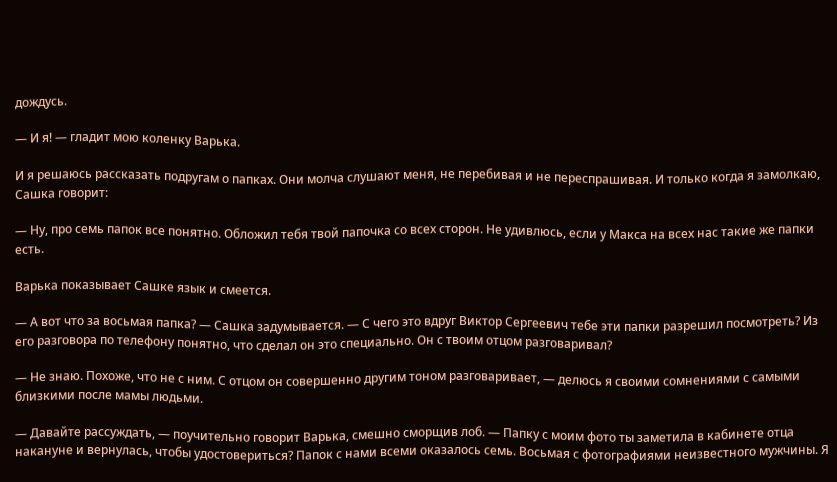дождусь.

— И я! — гладит мою коленку Варька.

И я решаюсь рассказать подругам о папках. Они молча слушают меня, не перебивая и не переспрашивая. И только когда я замолкаю, Сашка говорит:

— Ну, про семь папок все понятно. Обложил тебя твой папочка со всех сторон. Не удивлюсь, если у Макса на всех нас такие же папки есть.

Варька показывает Сашке язык и смеется.

— А вот что за восьмая папка? — Сашка задумывается. — С чего это вдруг Виктор Сергеевич тебе эти папки разрешил посмотреть? Из его разговора по телефону понятно, что сделал он это специально. Он с твоим отцом разговаривал?

— Не знаю. Похоже, что не с ним. С отцом он совершенно другим тоном разговаривает, — делюсь я своими сомнениями с самыми близкими после мамы людьми.

— Давайте рассуждать, — поучительно говорит Варька, смешно сморщив лоб. — Папку с моим фото ты заметила в кабинете отца накануне и вернулась, чтобы удостовериться? Папок с нами всеми оказалось семь. Восьмая с фотографиями неизвестного мужчины. Я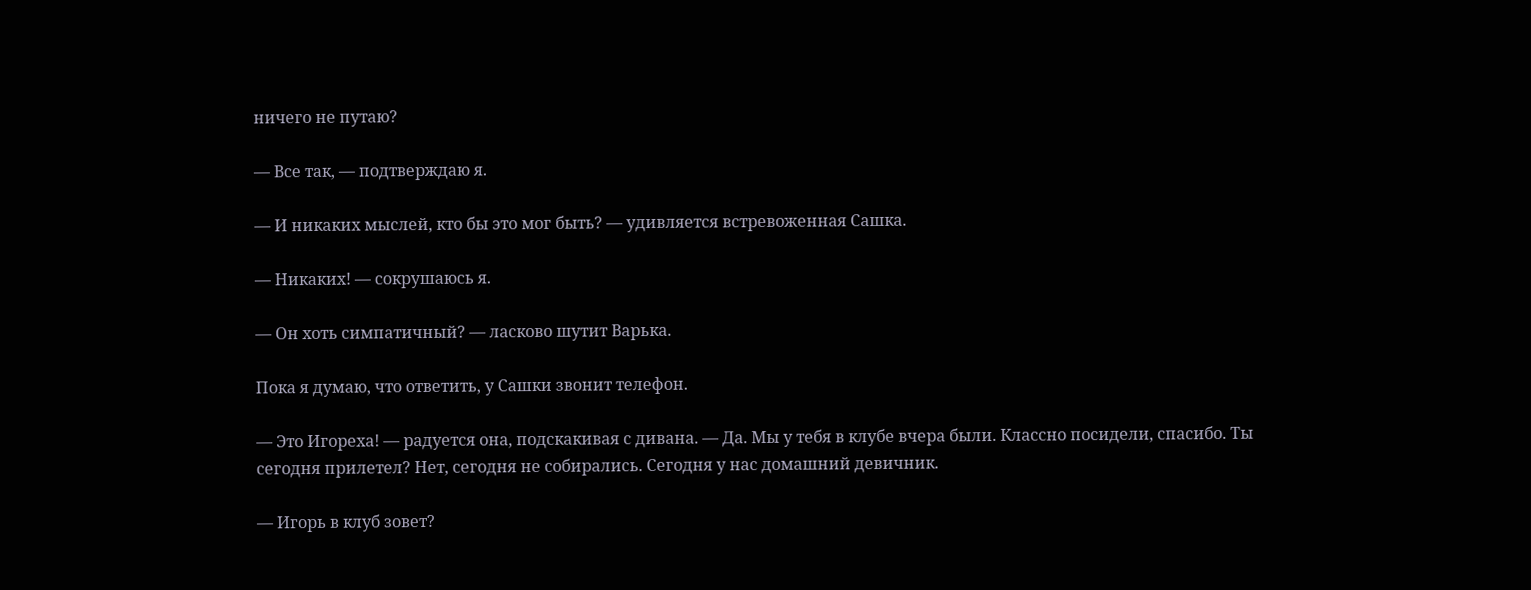ничего не путаю?

— Все так, — подтверждаю я.

— И никаких мыслей, кто бы это мог быть? — удивляется встревоженная Сашка.

— Никаких! — сокрушаюсь я.

— Он хоть симпатичный? — ласково шутит Варька.

Пока я думаю, что ответить, у Сашки звонит телефон.

— Это Игореха! — радуется она, подскакивая с дивана. — Да. Мы у тебя в клубе вчера были. Классно посидели, спасибо. Ты сегодня прилетел? Нет, сегодня не собирались. Сегодня у нас домашний девичник.

— Игорь в клуб зовет?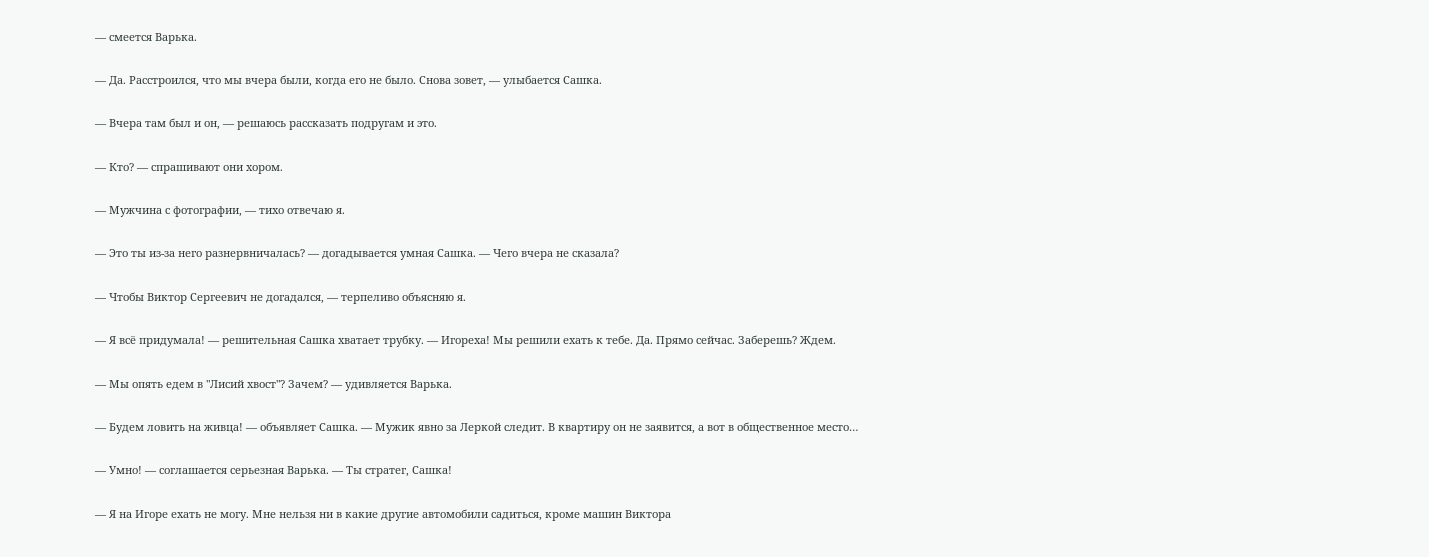— смеется Варька.

— Да. Расстроился, что мы вчера были, когда его не было. Снова зовет, — улыбается Сашка.

— Вчера там был и он, — решаюсь рассказать подругам и это.

— Кто? — спрашивают они хором.

— Мужчина с фотографии, — тихо отвечаю я.

— Это ты из-за него разнервничалась? — догадывается умная Сашка. — Чего вчера не сказала?

— Чтобы Виктор Сергеевич не догадался, — терпеливо объясняю я.

— Я всё придумала! — решительная Сашка хватает трубку. — Игореха! Мы решили ехать к тебе. Да. Прямо сейчас. Заберешь? Ждем.

— Мы опять едем в "Лисий хвост"? Зачем? — удивляется Варька.

— Будем ловить на живца! — объявляет Сашка. — Мужик явно за Леркой следит. В квартиру он не заявится, а вот в общественное место…

— Умно! — соглашается серьезная Варька. — Ты стратег, Сашка!

— Я на Игоре ехать не могу. Мне нельзя ни в какие другие автомобили садиться, кроме машин Виктора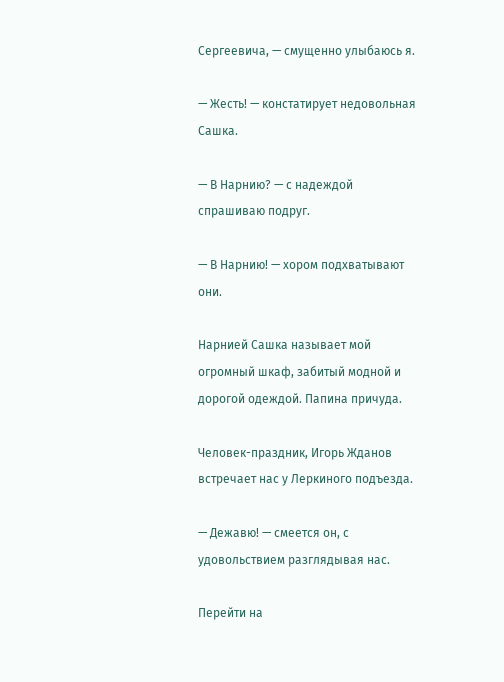Сергеевича, — смущенно улыбаюсь я.

— Жесть! — констатирует недовольная Сашка.

— В Нарнию? — с надеждой спрашиваю подруг.

— В Нарнию! — хором подхватывают они.

Нарнией Сашка называет мой огромный шкаф, забитый модной и дорогой одеждой. Папина причуда.

Человек-праздник, Игорь Жданов встречает нас у Леркиного подъезда.

— Дежавю! — смеется он, с удовольствием разглядывая нас.

Перейти на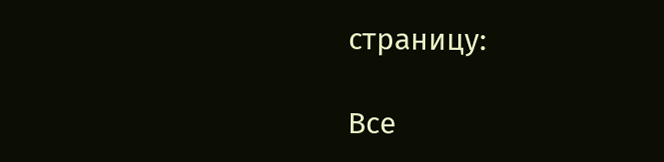страницу:

Все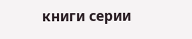книги серии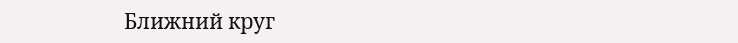Ближний круг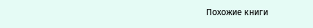Похожие книги